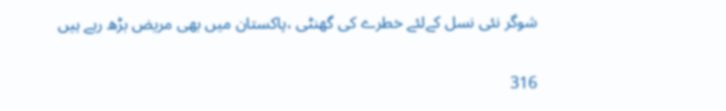شوگر نئی نسل کےلئے خطرے کی گھنٹی ،پاکستان میں بھی مریض بڑھ رہے ہیں

316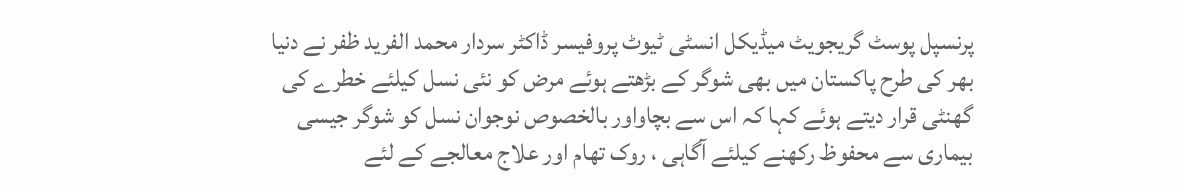پرنسپل پوسٹ گریجویٹ میڈیکل انسٹی ٹیوٹ پروفیسر ڈاکٹر سردار محمد الفرید ظفر نے دنیا بھر کی طرح پاکستان میں بھی شوگر کے بڑھتے ہوئے مرض کو نئی نسل کیلئے خطرے کی گھنٹی قرار دیتے ہوئے کہا کہ اس سے بچاواور بالخصوص نوجوان نسل کو شوگر جیسی بیماری سے محفوظ رکھنے کیلئے آگاہی ، روک تھام اور علاج معالجے کے لئے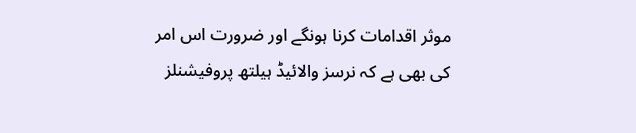موثر اقدامات کرنا ہونگے اور ضرورت اس امر کی بھی ہے کہ نرسز والائیڈ ہیلتھ پروفیشنلز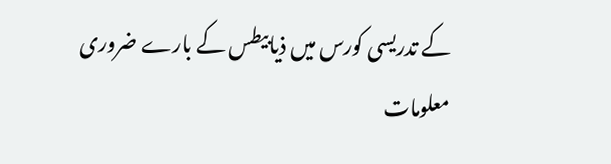کے تدریسی کورس میں ذیابیطس کے بارے ضروری معلومات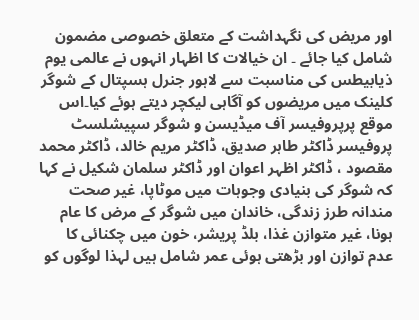اور مریض کی نگہداشت کے متعلق خصوصی مضمون شامل کیا جائے ۔ ان خیالات کا اظہار انہوں نے عالمی یوم ذیابیطس کی مناسبت سے لاہور جنرل ہسپتال کے شوگر کلینک میں مریضوں کو آگاہی لیکچر دیتے ہوئے کیا۔اس موقع پرپروفیسر آف میڈیسن و شوگر سپیشلسٹ پروفیسر ڈاکٹر طاہر صدیق، ڈاکٹر مریم خالد، ڈاکٹر محمد مقصود ، ڈاکٹر اظہر اعوان اور ڈاکٹر سلمان شکیل نے کہا کہ شوگر کی بنیادی وجوہات میں موٹاپا، غیر صحت مندانہ طرز زندگی، خاندان میں شوگر کے مرض کا عام ہونا، غیر متوازن غذا، بلڈ پریشر، خون میں چکنائی کا عدم توازن اور بڑھتی ہوئی عمر شامل ہیں لہذا لوگوں کو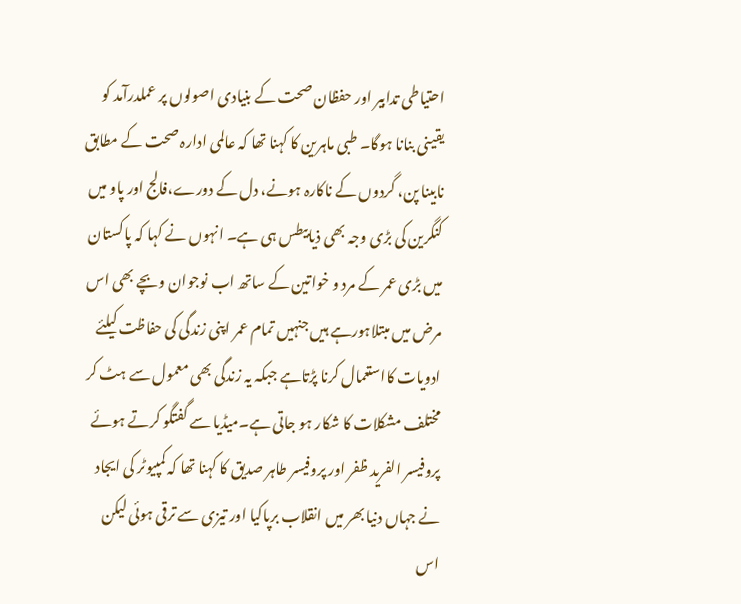احتیاطی تدابیر اور حفظان صحت کے بنیادی اصولوں پر عملدرآمد کو یقینی بنانا ہوگا۔ طبی ماہرین کا کہنا تھا کہ عالمی ادارہ صحت کے مطابق نابینا پن، گردوں کے ناکارہ ہونے، دل کے دورے،فالج اور پاو میں کنگرین کی بڑی وجہ بھی ذیابیطس ہی ہے۔ انہوں نے کہا کہ پاکستان میں بڑی عمر کے مرد و خواتین کے ساتھ اب نوجوان وبچے بھی اس مرض میں مبتلاہورہے ہیں جنہیں تمام عمر اپنی زندگی کی حفاظت کیلئے ادویات کااستعمال کرنا پڑتاہے جبکہ یہ زندگی بھی معمول سے ہٹ کر مختلف مشکلات کا شکار ہو جاتی ہے۔میڈیا سے گفتگو کرتے ہوئے پروفیسر الفرید ظفر اور پروفیسر طاہر صدیق کا کہنا تھا کہ کمپیوٹر کی ایجاد نے جہاں دنیا بھر میں انقلاب برپاکیا اور تیزی سے ترقی ہوئی لیکن اس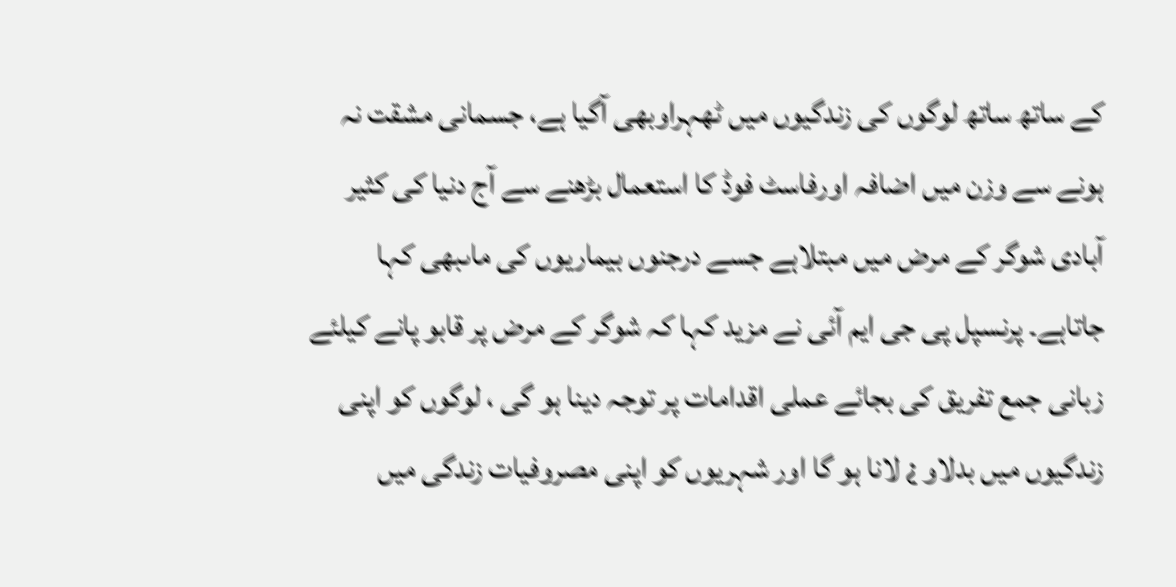کے ساتھ ساتھ لوگوں کی زندگیوں میں ٹھہراوبھی آگیا ہے، جسمانی مشقت نہ ہونے سے وزن میں اضافہ اورفاسٹ فوڈ کا استعمال بڑھنے سے آج دنیا کی کثیر آبادی شوگر کے مرض میں مبتلاہے جسے درجنوں بیماریوں کی ماںبھی کہا جاتاہے۔ پرنسپل پی جی ایم آئی نے مزید کہا کہ شوگر کے مرض پر قابو پانے کیلئے زبانی جمع تفریق کی بجائے عملی اقدامات پر توجہ دینا ہو گی ، لوگوں کو اپنی زندگیوں میں بدلاو ¿ لانا ہو گا اور شہریوں کو اپنی مصروفیات زندگی میں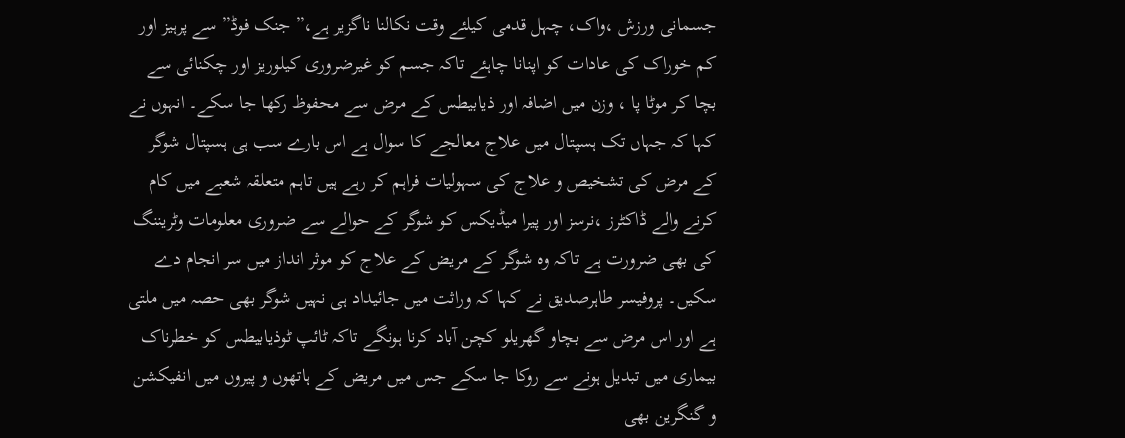جسمانی ورزش ،واک، چہل قدمی کیلئے وقت نکالنا ناگزیر ہے،” جنک فوڈ” سے پرہیز اور کم خوراک کی عادات کو اپنانا چاہئے تاکہ جسم کو غیرضروری کیلوریز اور چکنائی سے بچا کر موٹا پا ، وزن میں اضافہ اور ذیابیطس کے مرض سے محفوظ رکھا جا سکے۔ انہوں نے کہا کہ جہاں تک ہسپتال میں علاج معالجے کا سوال ہے اس بارے سب ہی ہسپتال شوگر کے مرض کی تشخیص و علاج کی سہولیات فراہم کر رہے ہیں تاہم متعلقہ شعبے میں کام کرنے والے ڈاکٹرز ،نرسز اور پیرا میڈیکس کو شوگر کے حوالے سے ضروری معلومات وٹریننگ کی بھی ضرورت ہے تاکہ وہ شوگر کے مریض کے علاج کو موثر انداز میں سر انجام دے سکیں۔ پروفیسر طاہرصدیق نے کہا کہ وراثت میں جائیداد ہی نہیں شوگر بھی حصہ میں ملتی ہے اور اس مرض سے بچاو گھریلو کچن آباد کرنا ہونگے تاکہ ٹائپ ٹوذیابیطس کو خطرناک بیماری میں تبدیل ہونے سے روکا جا سکے جس میں مریض کے ہاتھوں و پیروں میں انفیکشن و گنگرین بھی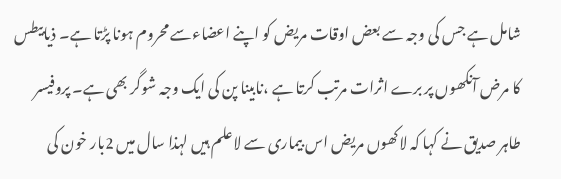شامل ہے جس کی وجہ سے بعض اوقات مریض کو اپنے اعضاءسے محروم ہونا پڑتا ہے۔ ذیابیطس کا مرض آنکھوں پر برے اثرات مرتب کرتا ہے ،نابینا پن کی ایک وجہ شوگر بھی ہے۔ پروفیسر طاہر صدیق نے کہا کہ لاکھوں مریض اس بیماری سے لاعلم ہیں لہذا سال میں 2بار خون کی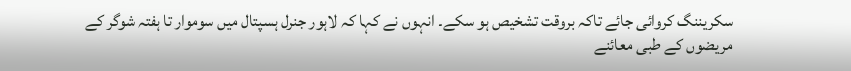سکریننگ کروائی جائے تاکہ بروقت تشخیص ہو سکے۔ انہوں نے کہا کہ لاہور جنرل ہسپتال میں سوموار تا ہفتہ شوگر کے مریضوں کے طبی معائنے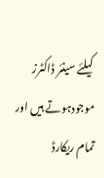کیلئے سینئر ڈاکٹرز موجودہوتے ہیں اور تمام ریکارڈ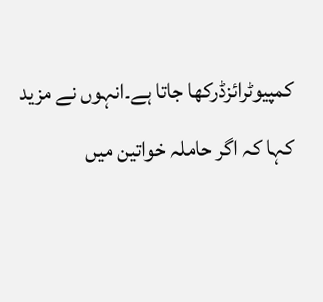کمپیوٹرائزڈرکھا جاتا ہے۔انہوں نے مزید کہا کہ اگر حاملہ خواتین میں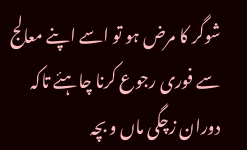شوگر کا مرض ہو تو اسے اپنے معالج سے فوری رجوع کرنا چاہئے تاکہ دوران زچگی ماں و بچہ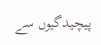پیچیدگیوں سے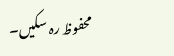محفوظ رہ سکیں۔